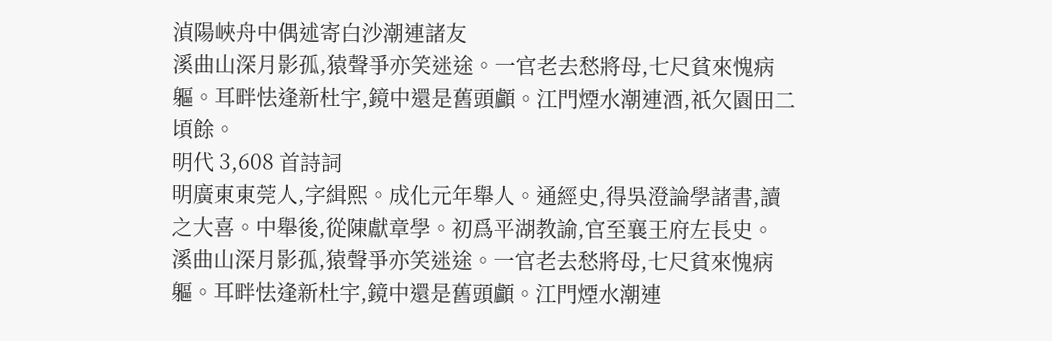湞陽峽舟中偶述寄白沙潮連諸友
溪曲山深月影孤,猿聲爭亦笑迷途。一官老去愁將母,七尺貧來愧病軀。耳畔怯逢新杜宇,鏡中還是舊頭顱。江門煙水潮連酒,祇欠園田二頃餘。
明代 3,608 首詩詞
明廣東東莞人,字緝熙。成化元年舉人。通經史,得吳澄論學諸書,讀之大喜。中舉後,從陳獻章學。初爲平湖教諭,官至襄王府左長史。
溪曲山深月影孤,猿聲爭亦笑迷途。一官老去愁將母,七尺貧來愧病軀。耳畔怯逢新杜宇,鏡中還是舊頭顱。江門煙水潮連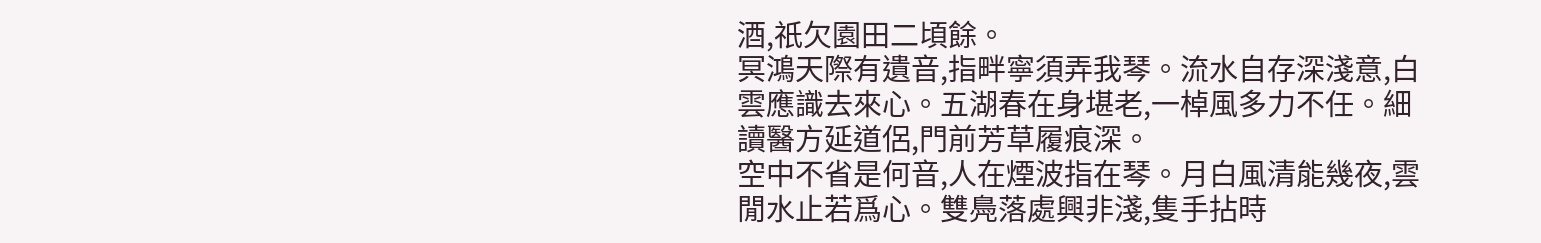酒,祇欠園田二頃餘。
冥鴻天際有遺音,指畔寧須弄我琴。流水自存深淺意,白雲應識去來心。五湖春在身堪老,一棹風多力不任。細讀醫方延道侶,門前芳草履痕深。
空中不省是何音,人在煙波指在琴。月白風清能幾夜,雲閒水止若爲心。雙鳧落處興非淺,隻手拈時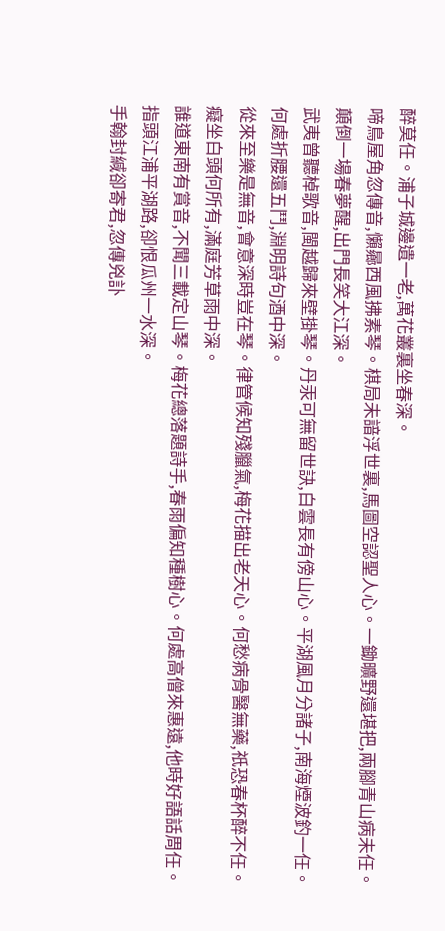醉莫任。浦子城邊遺一老,萬花叢裏坐春深。
啼鳥屋角忽傳音,懶曏西風拂素琴。棋局未諳浮世裏,馬圖空認聖人心。一鋤曠野還堪把,兩腳青山病未任。顛倒一場春夢醒,出門長笑大江深。
武夷曾聽棹歌音,閩越歸來壁掛琴。丹汞可無留世訣,白雲長有傍山心。平湖風月分諸子,南海煙波釣一任。何處折腰還五鬥,淵明詩句酒中深。
從來至樂是無音,會意深時豈在琴。律管候知殘臘氣,梅花描出老天心。何愁病骨醫無藥,祇恐春杯醉不任。癡坐白頭何所有,滿庭芳草雨中深。
誰道東南有賞音,不聞三載定山琴。梅花總落題詩手,春雨偏知種樹心。何處高僧來惠遠,他時好語話周任。指頭江浦平湖路,卻恨瓜州一水深。
手翰封緘卻寄君,忽傳兇訃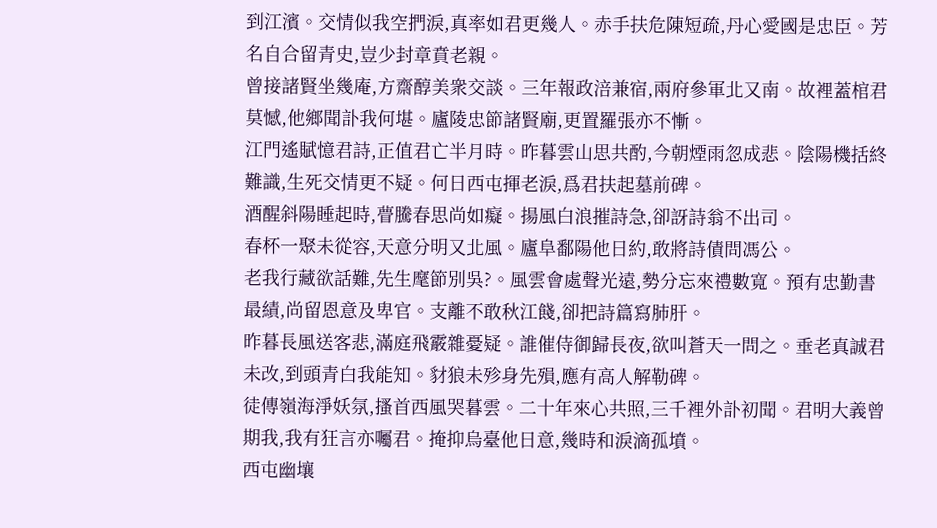到江濱。交情似我空捫淚,真率如君更幾人。赤手扶危陳短疏,丹心愛國是忠臣。芳名自合留青史,豈少封章賁老親。
曾接諸賢坐幾庵,方齋醇美衆交談。三年報政涪兼宿,兩府參軍北又南。故裡蓋棺君莫憾,他鄉聞訃我何堪。廬陵忠節諸賢廟,更置羅張亦不慚。
江門遙賦憶君詩,正值君亡半月時。昨暮雲山思共酌,今朝煙雨忽成悲。陰陽機括終難識,生死交情更不疑。何日西屯揮老淚,爲君扶起墓前碑。
酒醒斜陽睡起時,瞢騰春思尚如癡。揚風白浪摧詩急,卻訝詩翁不出司。
春杯一聚未從容,天意分明又北風。廬阜鄱陽他日約,敢將詩債問馮公。
老我行藏欲話難,先生麾節別吳?。風雲會處聲光遠,勢分忘來禮數寬。預有忠勤書最績,尚留恩意及卑官。支離不敢秋江餞,卻把詩篇寫肺肝。
昨暮長風送客悲,滿庭飛霰雜憂疑。誰催侍御歸長夜,欲叫蒼天一問之。垂老真誠君未改,到頭青白我能知。豺狼未殄身先殞,應有高人解勒碑。
徒傳嶺海淨妖氛,搔首西風哭暮雲。二十年來心共照,三千裡外訃初聞。君明大義曾期我,我有狂言亦囑君。掩抑烏臺他日意,幾時和淚滴孤墳。
西屯幽壤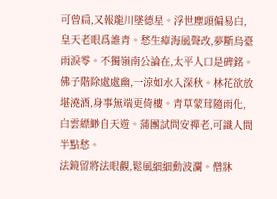可曾扃,又報龍川墜德星。浮世塵頭偏易白,皇天老眼爲誰青。愁生瘴海風聲改,夢斷烏臺雨淚零。不獨嶺南公論在,太平人口是碑銘。
佛子階除處處幽,一涼如水入深秋。林花欲放堪澆酒,身事無端更倚樓。青草蒙茸隨雨化,白雲縹緲自天遊。蒲團試問安禪老,可識人間半點愁。
法鏡留將法眼觀,鬆風細細動波瀾。僧牀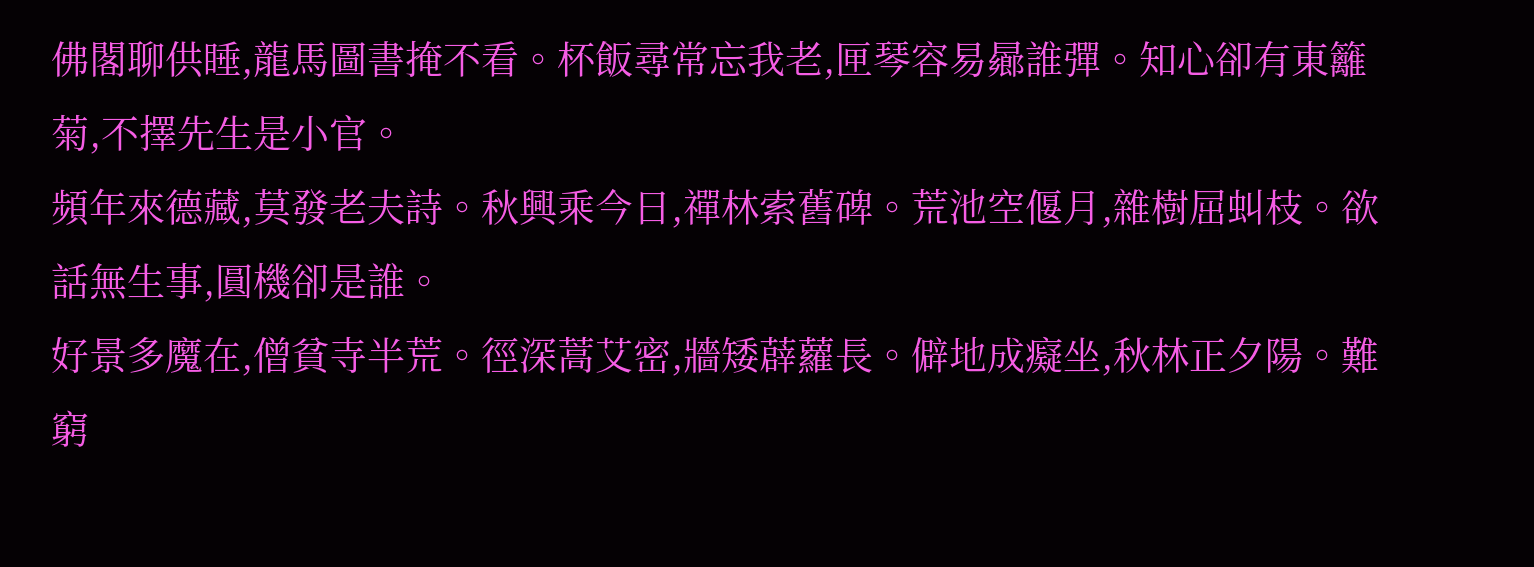佛閣聊供睡,龍馬圖書掩不看。杯飯尋常忘我老,匣琴容易曏誰彈。知心卻有東籬菊,不擇先生是小官。
頻年來德藏,莫發老夫詩。秋興乘今日,禪林索舊碑。荒池空偃月,雜樹屈虯枝。欲話無生事,圓機卻是誰。
好景多魔在,僧貧寺半荒。徑深蒿艾密,牆矮薜蘿長。僻地成癡坐,秋林正夕陽。難窮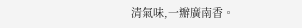清氣味,一瓣廣南香。